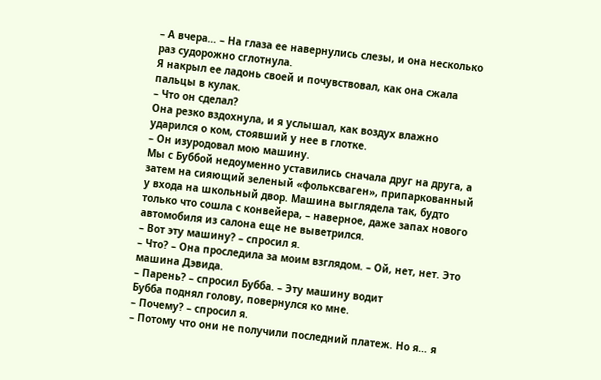– А вчера… – На глаза ее навернулись слезы, и она несколько раз судорожно сглотнула.
Я накрыл ее ладонь своей и почувствовал, как она сжала пальцы в кулак.
– Что он сделал?
Она резко вздохнула, и я услышал, как воздух влажно ударился о ком, стоявший у нее в глотке.
– Он изуродовал мою машину.
Мы с Буббой недоуменно уставились сначала друг на друга, а затем на сияющий зеленый «фольксваген», припаркованный у входа на школьный двор. Машина выглядела так, будто только что сошла с конвейера, – наверное, даже запах нового автомобиля из салона еще не выветрился.
– Вот эту машину? – спросил я.
– Что? – Она проследила за моим взглядом. – Ой, нет, нет. Это машина Дэвида.
– Парень? – спросил Бубба. – Эту машину водит
Бубба поднял голову, повернулся ко мне.
– Почему? – спросил я.
– Потому что они не получили последний платеж. Но я… я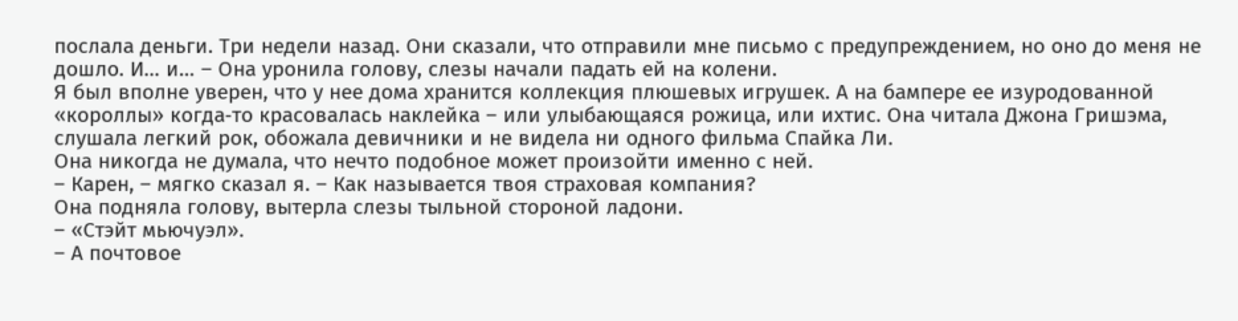послала деньги. Три недели назад. Они сказали, что отправили мне письмо с предупреждением, но оно до меня не дошло. И… и… – Она уронила голову, слезы начали падать ей на колени.
Я был вполне уверен, что у нее дома хранится коллекция плюшевых игрушек. А на бампере ее изуродованной «короллы» когда‑то красовалась наклейка – или улыбающаяся рожица, или ихтис. Она читала Джона Гришэма, слушала легкий рок, обожала девичники и не видела ни одного фильма Спайка Ли.
Она никогда не думала, что нечто подобное может произойти именно с ней.
– Карен, – мягко сказал я. – Как называется твоя страховая компания?
Она подняла голову, вытерла слезы тыльной стороной ладони.
– «Стэйт мьючуэл».
– А почтовое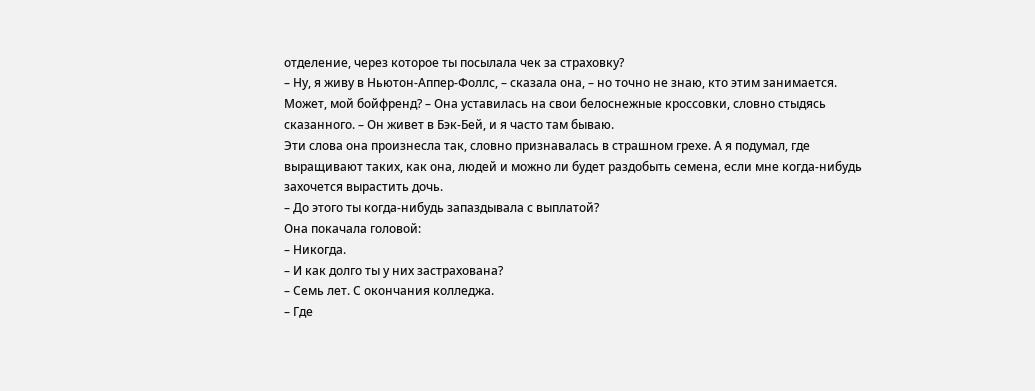отделение, через которое ты посылала чек за страховку?
– Ну, я живу в Ньютон‑Аппер‑Фоллс, – сказала она, – но точно не знаю, кто этим занимается. Может, мой бойфренд? – Она уставилась на свои белоснежные кроссовки, словно стыдясь сказанного. – Он живет в Бэк‑Бей, и я часто там бываю.
Эти слова она произнесла так, словно признавалась в страшном грехе. А я подумал, где выращивают таких, как она, людей и можно ли будет раздобыть семена, если мне когда‑нибудь захочется вырастить дочь.
– До этого ты когда‑нибудь запаздывала с выплатой?
Она покачала головой:
– Никогда.
– И как долго ты у них застрахована?
– Семь лет. С окончания колледжа.
– Где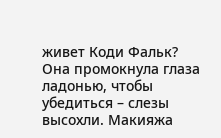живет Коди Фальк?
Она промокнула глаза ладонью, чтобы убедиться – слезы высохли. Макияжа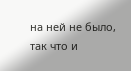на ней не было, так что и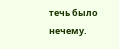течь было нечему.